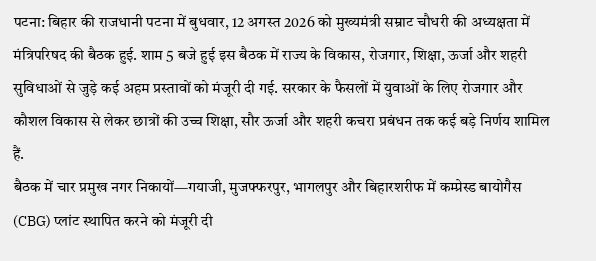पटना: बिहार की राजधानी पटना में बुधवार, 12 अगस्त 2026 को मुख्यमंत्री सम्राट चौधरी की अध्यक्षता में मंत्रिपरिषद की बैठक हुई. शाम 5 बजे हुई इस बैठक में राज्य के विकास, रोजगार, शिक्षा, ऊर्जा और शहरी सुविधाओं से जुड़े कई अहम प्रस्तावों को मंजूरी दी गई. सरकार के फैसलों में युवाओं के लिए रोजगार और कौशल विकास से लेकर छात्रों की उच्च शिक्षा, सौर ऊर्जा और शहरी कचरा प्रबंधन तक कई बड़े निर्णय शामिल हैं.
बैठक में चार प्रमुख नगर निकायों—गयाजी, मुजफ्फरपुर, भागलपुर और बिहारशरीफ में कम्प्रेस्ड बायोगैस (CBG) प्लांट स्थापित करने को मंजूरी दी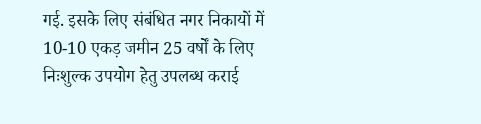गई. इसके लिए संबंधित नगर निकायों में 10-10 एकड़ जमीन 25 वर्षों के लिए निःशुल्क उपयोग हेतु उपलब्ध कराई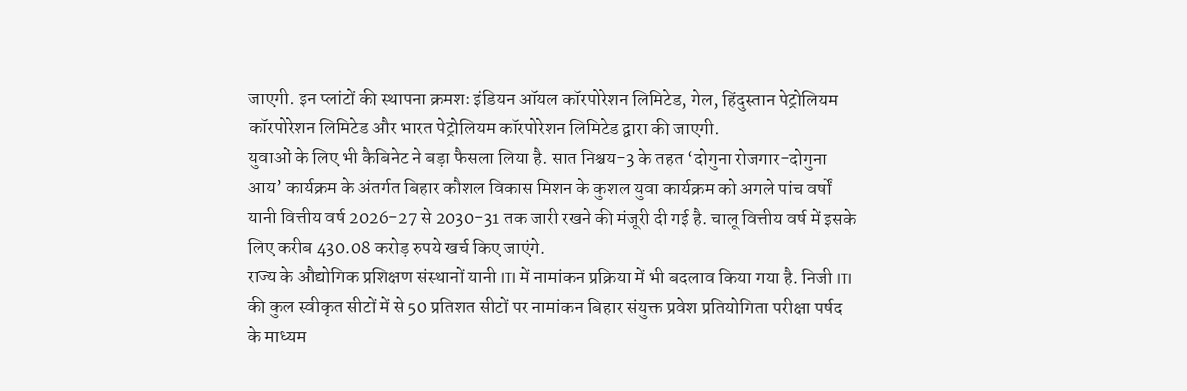जाएगी. इन प्लांटों की स्थापना क्रमशः इंडियन ऑयल कॉरपोरेशन लिमिटेड, गेल, हिंदुस्तान पेट्रोलियम कॉरपोरेशन लिमिटेड और भारत पेट्रोलियम कॉरपोरेशन लिमिटेड द्वारा की जाएगी.
युवाओं के लिए भी कैबिनेट ने बड़ा फैसला लिया है. सात निश्चय-3 के तहत ‘दोगुना रोजगार-दोगुना आय’ कार्यक्रम के अंतर्गत बिहार कौशल विकास मिशन के कुशल युवा कार्यक्रम को अगले पांच वर्षों यानी वित्तीय वर्ष 2026-27 से 2030-31 तक जारी रखने की मंजूरी दी गई है. चालू वित्तीय वर्ष में इसके लिए करीब 430.08 करोड़ रुपये खर्च किए जाएंगे.
राज्य के औद्योगिक प्रशिक्षण संस्थानों यानी ITI में नामांकन प्रक्रिया में भी बदलाव किया गया है. निजी ITI की कुल स्वीकृत सीटों में से 50 प्रतिशत सीटों पर नामांकन बिहार संयुक्त प्रवेश प्रतियोगिता परीक्षा पर्षद के माध्यम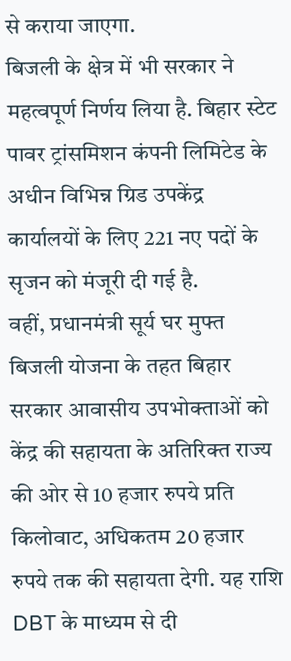से कराया जाएगा.
बिजली के क्षेत्र में भी सरकार ने महत्वपूर्ण निर्णय लिया है. बिहार स्टेट पावर ट्रांसमिशन कंपनी लिमिटेड के अधीन विभिन्न ग्रिड उपकेंद्र कार्यालयों के लिए 221 नए पदों के सृजन को मंजूरी दी गई है.
वहीं, प्रधानमंत्री सूर्य घर मुफ्त बिजली योजना के तहत बिहार सरकार आवासीय उपभोक्ताओं को केंद्र की सहायता के अतिरिक्त राज्य की ओर से 10 हजार रुपये प्रति किलोवाट, अधिकतम 20 हजार रुपये तक की सहायता देगी. यह राशि DBT के माध्यम से दी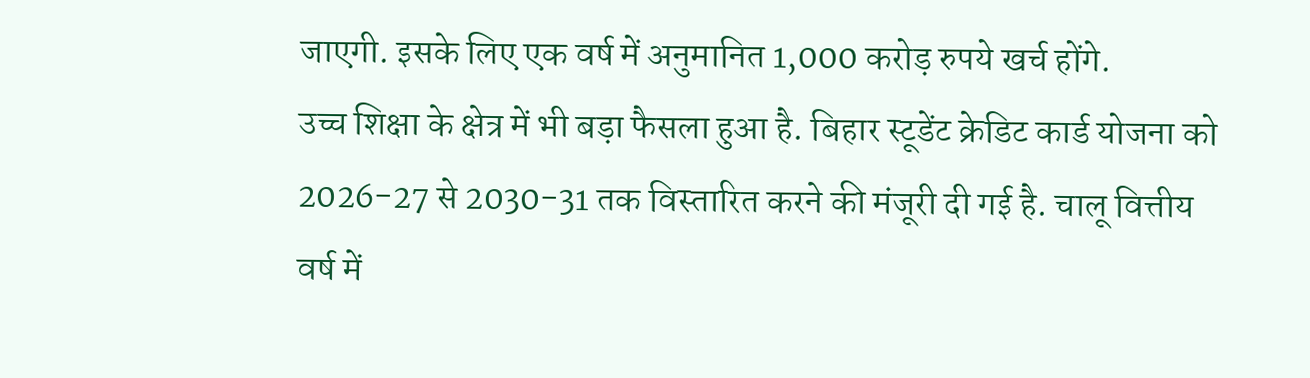जाएगी. इसके लिए एक वर्ष में अनुमानित 1,000 करोड़ रुपये खर्च होंगे.
उच्च शिक्षा के क्षेत्र में भी बड़ा फैसला हुआ है. बिहार स्टूडेंट क्रेडिट कार्ड योजना को 2026-27 से 2030-31 तक विस्तारित करने की मंजूरी दी गई है. चालू वित्तीय वर्ष में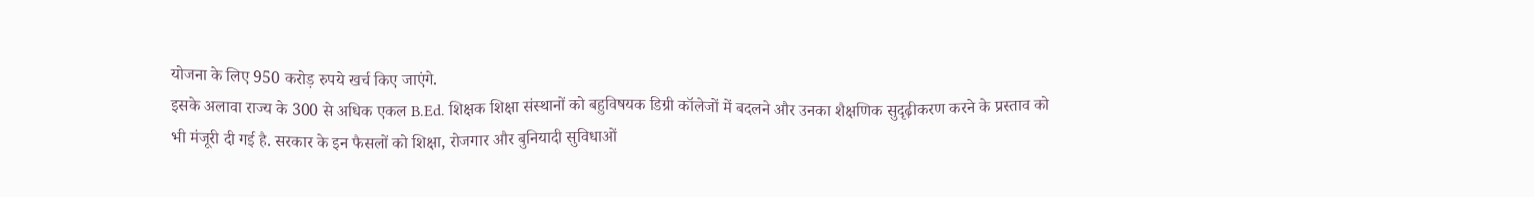योजना के लिए 950 करोड़ रुपये खर्च किए जाएंगे.
इसके अलावा राज्य के 300 से अधिक एकल B.Ed. शिक्षक शिक्षा संस्थानों को बहुविषयक डिग्री कॉलेजों में बदलने और उनका शैक्षणिक सुदृढ़ीकरण करने के प्रस्ताव को भी मंजूरी दी गई है. सरकार के इन फैसलों को शिक्षा, रोजगार और बुनियादी सुविधाओं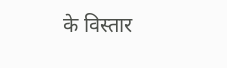के विस्तार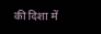की दिशा में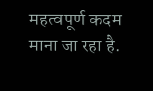महत्वपूर्ण कदम माना जा रहा है.